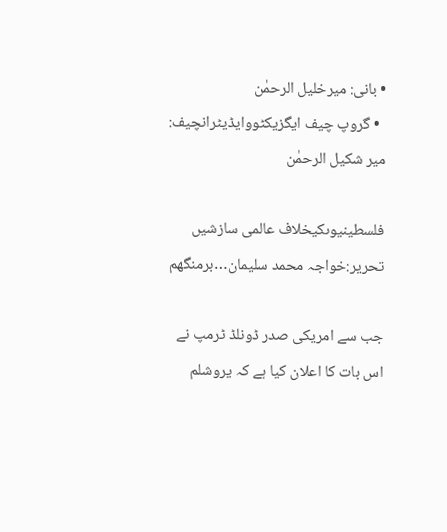• بانی: میرخلیل الرحمٰن
  • گروپ چیف ایگزیکٹووایڈیٹرانچیف: میر شکیل الرحمٰن

فلسطینیوںکیخلاف عالمی سازشیں تحریر:خواجہ محمد سلیمان…برمنگھم

جب سے امریکی صدر ڈونلڈ ٹرمپ نے اس بات کا اعلان کیا ہے کہ یروشلم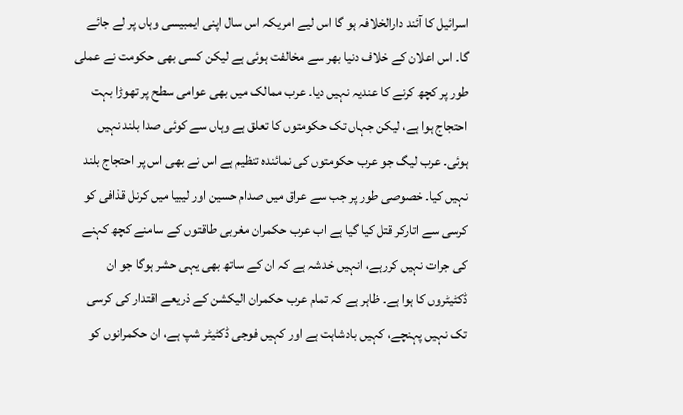اسرائیل کا آئند دارالخلافہ ہو گا اس لیے امریکہ اس سال اپنی ایمبیسی وہاں پر لے جائے گا۔ اس اعلان کے خلاف دنیا بھر سے مخالفت ہوئی ہے لیکن کسی بھی حکومت نے عملی طور پر کچھ کرنے کا عندیہ نہیں دیا۔ عرب ممالک میں بھی عوامی سطح پر تھوڑا بہت احتجاج ہوا ہے، لیکن جہاں تک حکومتوں کا تعلق ہے وہاں سے کوئی صدا بلند نہیں ہوئی۔ عرب لیگ جو عرب حکومتوں کی نمائندہ تنظیم ہے اس نے بھی اس پر احتجاج بلند نہیں کیا۔ خصوصی طور پر جب سے عراق میں صدام حسین اور لیبیا میں کرنل قذافی کو کرسی سے اتارکر قتل کیا گیا ہے اب عرب حکمران مغربی طاقتوں کے سامنے کچھ کہنے کی جرات نہیں کررہے، انہیں خدشہ ہے کہ ان کے ساتھ بھی یہی حشر ہوگا جو ان ڈکٹیٹروں کا ہوا ہے۔ ظاہر ہے کہ تمام عرب حکمران الیکشن کے ذریعے اقتدار کی کرسی تک نہیں پہنچے، کہیں بادشاہت ہے اور کہیں فوجی ڈکٹیٹر شپ ہے، ان حکمرانوں کو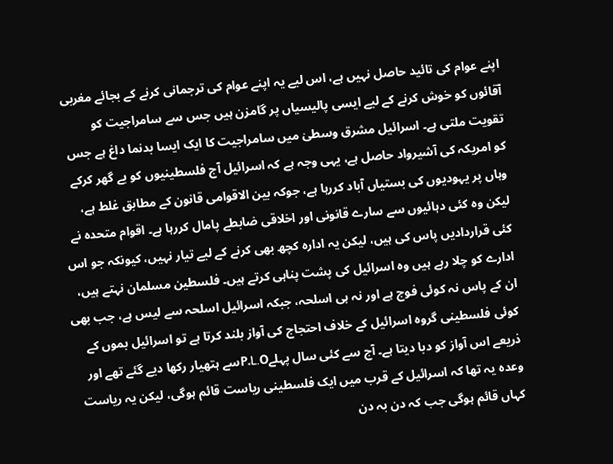اپنے عوام کی تائید حاصل نہیں ہے، اس لیے یہ اپنے عوام کی ترجمانی کرنے کے بجائے مغربی آقائوں کو خوش کرنے کے لیے ایسی پالیسیاں پر گامزن ہیں جس سے سامراجیت کو تقویت ملتی ہے۔ اسرائیل مشرق وسطیٰ میں سامراجیت کا ایک ایسا بدنما داغ ہے جس کو امریکہ کی آشیرواد حاصل ہے، یہی وجہ ہے کہ اسرائیل آج فلسطینیوں کو بے گھر کرکے وہاں پر یہودیوں کی بستیاں آباد کررہا ہے، جوکہ بین الاقوامی قانون کے مطابق غلط ہے، لیکن وہ کئی دہائیوں سے سارے قانونی اور اخلاقی ضابطے پامال کررہا ہے۔ اقوام متحدہ نے کئی قراردادیں پاس کی ہیں، لیکن یہ ادارہ کچھ بھی کرنے کے لیے تیار نہیں، کیونکہ جو اس ادارے کو چلا رہے ہیں وہ اسرائیل کی پشت پناہی کرتے ہیں۔ فلسطین مسلمان نہتے ہیں، ان کے پاس نہ کوئی فوج ہے اور نہ ہی اسلحہ، جبکہ اسرائیل اسلحہ سے لیس ہے، جب بھی کوئی فلسطینی گروہ اسرائیل کے خلاف احتجاج کی آواز بلند کرتا ہے تو اسرائیل بموں کے ذریعے اس آواز کو دبا دیتا ہے۔ آج سے کئی سال پہلےP.L.Oسے ہتھیار رکھا دیے گئے تھے اور وعدہ یہ تھا کہ اسرائیل کے قرب میں ایک فلسطینی ریاست قائم ہوگی، لیکن یہ ریاست کہاں قائم ہوگی جب کہ دن بہ دن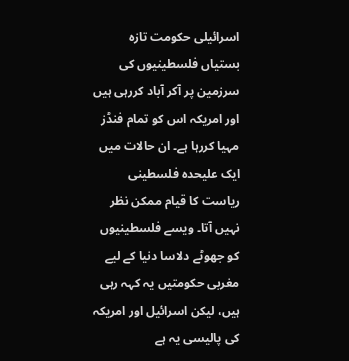اسرائیلی حکومت تازہ بستیاں فلسطینیوں کی سرزمین پر آکر آباد کررہی ہیں اور امریکہ اس کو تمام فنڈز مہیا کررہا ہے۔ ان حالات میں ایک علیحدہ فلسطینی ریاست کا قیام ممکن نظر نہیں آتا۔ ویسے فلسطینیوں کو جھوٹے دلاسا دنیا کے لیے مغربی حکومتیں یہ کہہ رہی ہیں، لیکن اسرائیل اور امریکہ کی پالیسی یہ ہے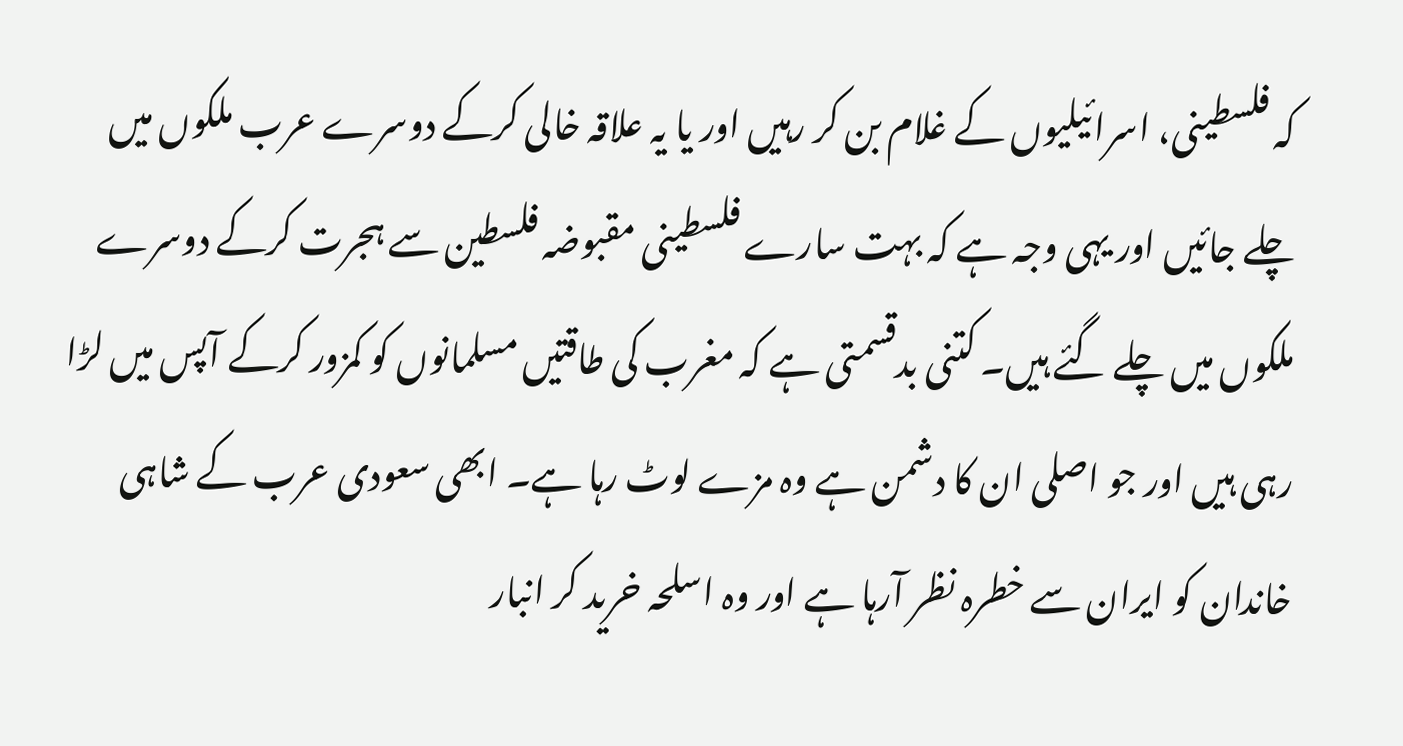کہ فلسطینی، اسرائیلیوں کے غلام بن کر رہیں اور یا یہ علاقہ خالی کرکے دوسرے عرب ملکوں میں چلے جائیں اور یہی وجہ ہے کہ بہت سارے فلسطینی مقبوضہ فلسطین سے ہجرت کرکے دوسرے ملکوں میں چلے گئے ہیں۔ کتنی بدقسمتی ہے کہ مغرب کی طاقتیں مسلمانوں کو کمزور کرکے آپس میں لڑا رہی ہیں اور جو اصلی ان کا دشمن ہے وہ مزے لوٹ رہا ہے۔ ابھی سعودی عرب کے شاہی خاندان کو ایران سے خطرہ نظر آرہا ہے اور وہ اسلحہ خرید کر انبار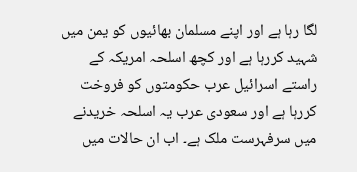لگا رہا ہے اور اپنے مسلمان بھائیوں کو یمن میں شہید کررہا ہے اور کچھ اسلحہ امریکہ کے راستے اسرائیل عرب حکومتوں کو فروخت کررہا ہے اور سعودی عرب یہ اسلحہ خریدنے میں سرفہرست ملک ہے۔ اب ان حالات میں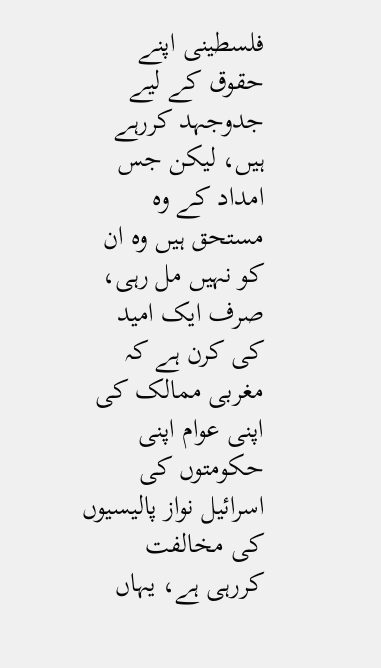فلسطینی اپنے حقوق کے لیے جدوجہد کررہے ہیں، لیکن جس امداد کے وہ مستحق ہیں وہ ان کو نہیں مل رہی، صرف ایک امید کی کرن ہے کہ مغربی ممالک کی اپنی عوام اپنی حکومتوں کی اسرائیل نواز پالیسیوں کی مخالفت کررہی ہے، یہاں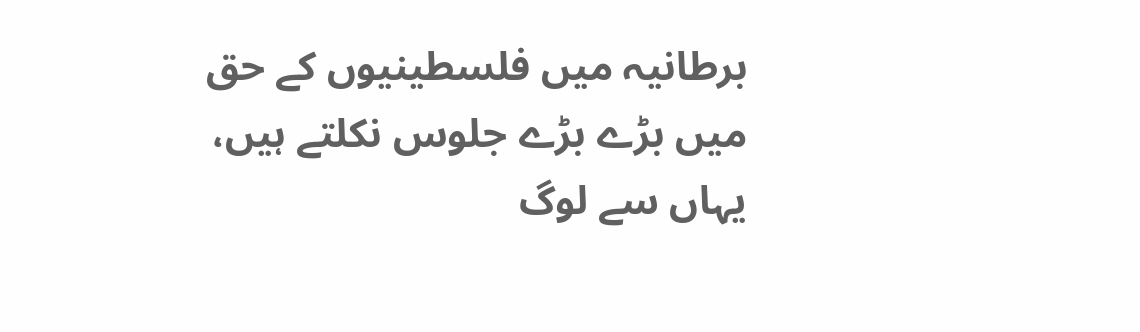برطانیہ میں فلسطینیوں کے حق میں بڑے بڑے جلوس نکلتے ہیں، یہاں سے لوگ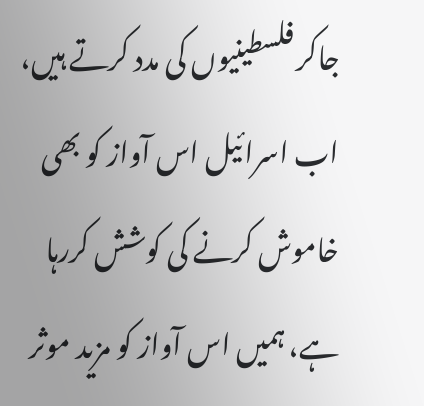جاکر فلسطینیوں کی مدد کرتے ہیں، اب اسرائیل اس آواز کو بھی خاموش کرنے کی کوشش کررہا ہے، ہمیں اس آواز کو مزید موثر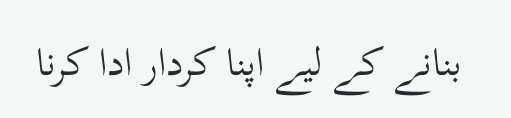بنانے کے لیے اپنا کردار ادا کرنا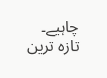چاہیے۔
تازہ ترین